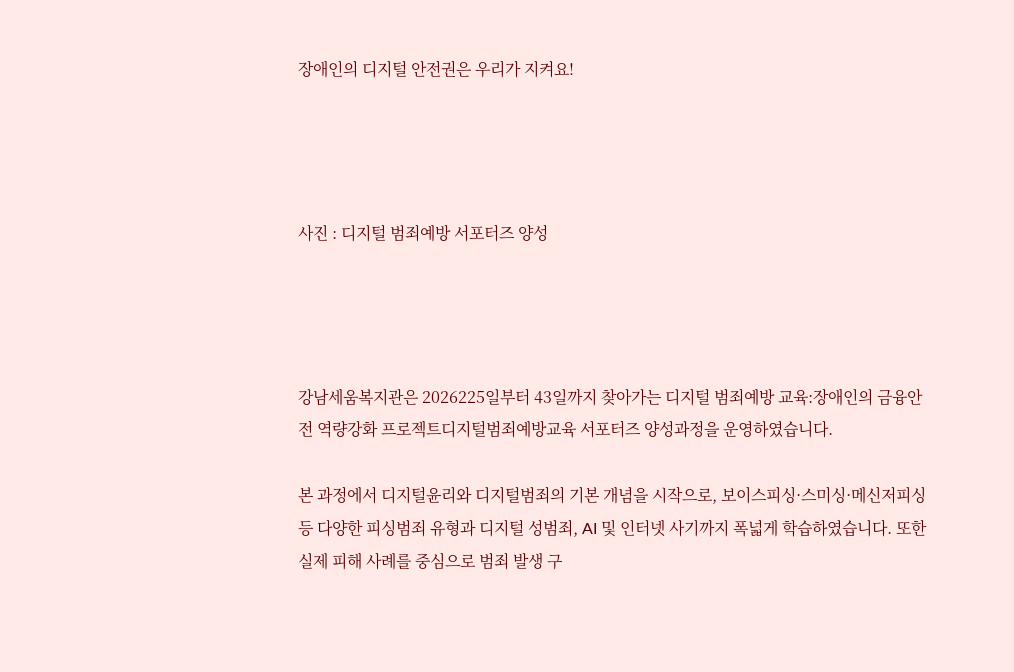장애인의 디지털 안전권은 우리가 지켜요!




사진 : 디지털 범죄예방 서포터즈 양성




강남세움복지관은 2026225일부터 43일까지 찾아가는 디지털 범죄예방 교육:장애인의 금융안전 역량강화 프로젝트디지털범죄예방교육 서포터즈 양성과정을 운영하였습니다.

본 과정에서 디지털윤리와 디지털범죄의 기본 개념을 시작으로, 보이스피싱·스미싱·메신저피싱 등 다양한 피싱범죄 유형과 디지털 성범죄, AI 및 인터넷 사기까지 폭넓게 학습하였습니다. 또한 실제 피해 사례를 중심으로 범죄 발생 구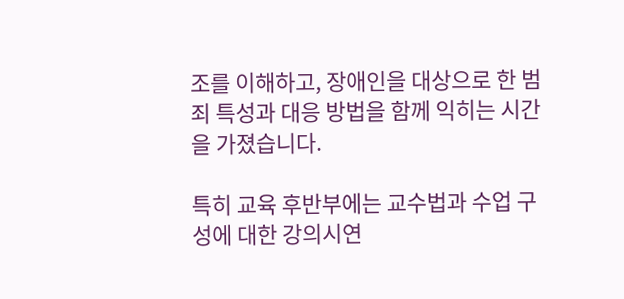조를 이해하고, 장애인을 대상으로 한 범죄 특성과 대응 방법을 함께 익히는 시간을 가졌습니다.

특히 교육 후반부에는 교수법과 수업 구성에 대한 강의시연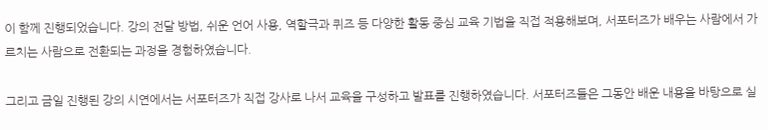이 함께 진행되었습니다. 강의 전달 방법, 쉬운 언어 사용, 역할극과 퀴즈 등 다양한 활동 중심 교육 기법을 직접 적용해보며, 서포터즈가 배우는 사람에서 가르치는 사람으로 전환되는 과정을 경험하였습니다.

그리고 금일 진행된 강의 시연에서는 서포터즈가 직접 강사로 나서 교육을 구성하고 발표를 진행하였습니다. 서포터즈들은 그동안 배운 내용을 바탕으로 실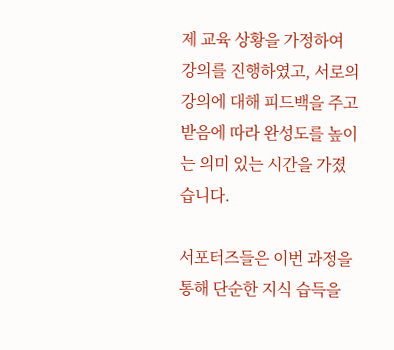제 교육 상황을 가정하여 강의를 진행하였고, 서로의 강의에 대해 피드백을 주고받음에 따라 완성도를 높이는 의미 있는 시간을 가졌습니다.

서포터즈들은 이번 과정을 통해 단순한 지식 습득을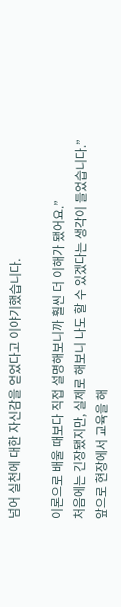넘어 실천에 대한 자신감을 얻었다고 이야기했습니다.

이론으로 배울 때보다 직접 설명해보니까 훨씬 더 이해가 됐어요.”
처음에는 긴장됐지만, 실제로 해보니 나도 할 수 있겠다는 생각이 들었습니다.”
앞으로 현장에서 교육을 해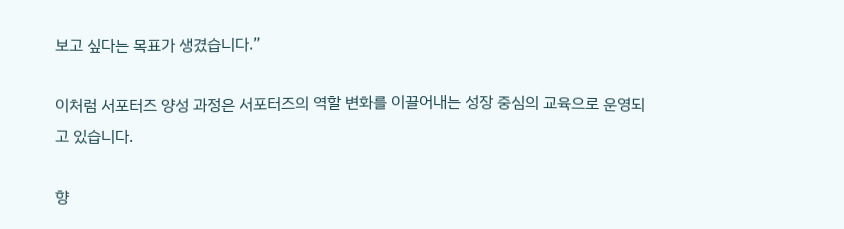보고 싶다는 목표가 생겼습니다.”

이처럼 서포터즈 양성 과정은 서포터즈의 역할 변화를 이끌어내는 성장 중심의 교육으로 운영되고 있습니다.

향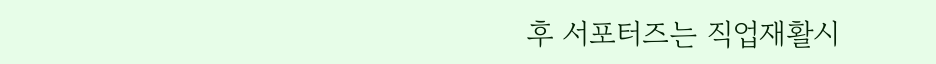후 서포터즈는 직업재활시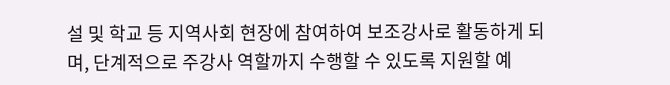설 및 학교 등 지역사회 현장에 참여하여 보조강사로 활동하게 되며, 단계적으로 주강사 역할까지 수행할 수 있도록 지원할 예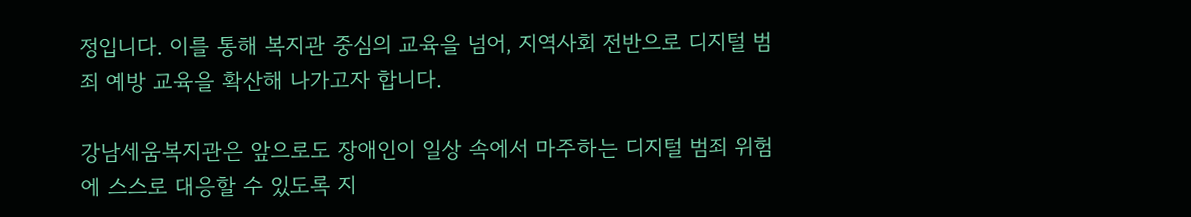정입니다. 이를 통해 복지관 중심의 교육을 넘어, 지역사회 전반으로 디지털 범죄 예방 교육을 확산해 나가고자 합니다.

강남세움복지관은 앞으로도 장애인이 일상 속에서 마주하는 디지털 범죄 위험에 스스로 대응할 수 있도록 지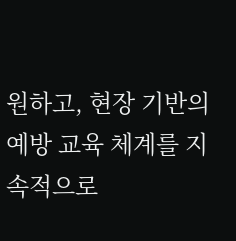원하고, 현장 기반의 예방 교육 체계를 지속적으로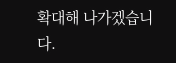확대해 나가겠습니다.